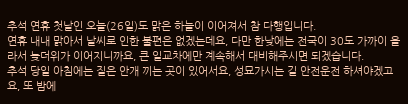추석 연휴 첫날인 오늘(26일)도 맑은 하늘이 이어져서 참 다행입니다.
연휴 내내 맑아서 날씨로 인한 불편은 없겠는데요, 다만 한낮에는 전국이 30도 가까이 올라서 늦더위가 이어지니까요, 큰 일교차에만 계속해서 대비해주시면 되겠습니다.
추석 당일 아침에는 짙은 안개 끼는 곳이 있어서요, 성묘가시는 길 안전운전 하셔야겠고요, 또 밤에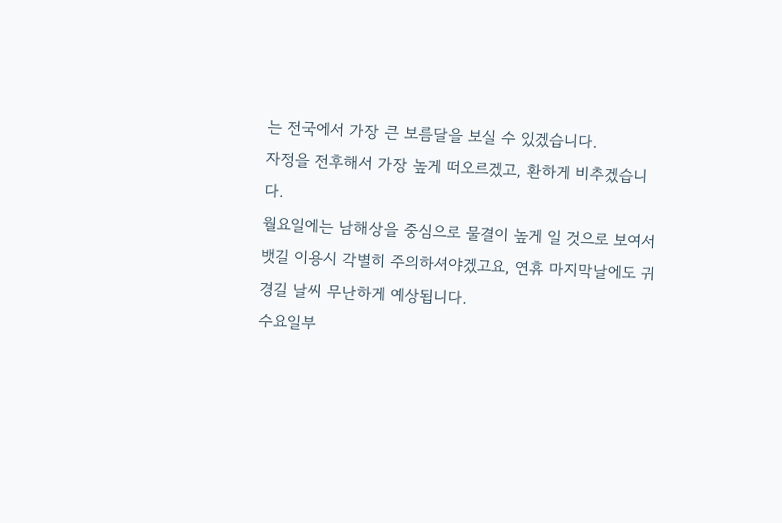는 전국에서 가장 큰 보름달을 보실 수 있겠습니다.
자정을 전후해서 가장 높게 떠오르겠고, 환하게 비추겠습니다.
월요일에는 남해상을 중심으로 물결이 높게 일 것으로 보여서 뱃길 이용시 각별히 주의하셔야겠고요, 연휴 마지막날에도 귀경길 날씨 무난하게 예상됩니다.
수요일부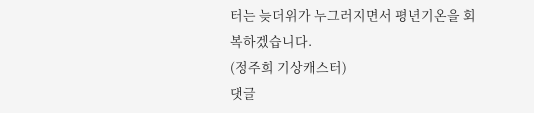터는 늦더위가 누그러지면서 평년기온을 회복하겠습니다.
(정주희 기상캐스터)
댓글